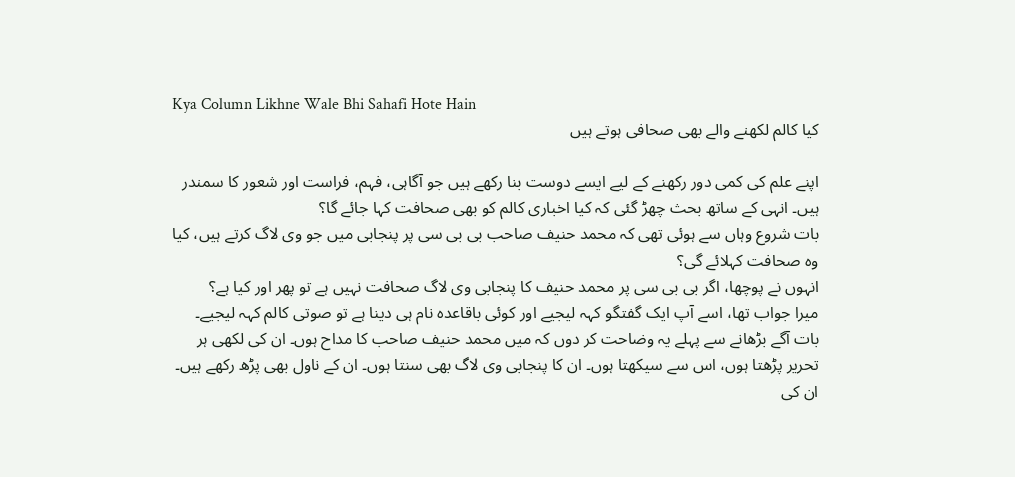Kya Column Likhne Wale Bhi Sahafi Hote Hain
کیا کالم لکھنے والے بھی صحافی ہوتے ہیں

اپنے علم کی کمی دور رکھنے کے لیے ایسے دوست بنا رکھے ہیں جو آگاہی، فہم، فراست اور شعور کا سمندر ہیں۔ انہی کے ساتھ بحث چھڑ گئی کہ کیا اخباری کالم کو بھی صحافت کہا جائے گا؟
بات شروع وہاں سے ہوئی تھی کہ محمد حنیف صاحب بی بی سی پر پنجابی میں جو وی لاگ کرتے ہیں، کیا وہ صحافت کہلائے گی؟
انہوں نے پوچھا، اگر بی بی سی پر محمد حنیف کا پنجابی وی لاگ صحافت نہیں ہے تو پھر اور کیا ہے؟
میرا جواب تھا، اسے آپ ایک گفتگو کہہ لیجیے اور کوئی باقاعدہ نام ہی دینا ہے تو صوتی کالم کہہ لیجیے۔
بات آگے بڑھانے سے پہلے یہ وضاحت کر دوں کہ میں محمد حنیف صاحب کا مداح ہوں۔ ان کی لکھی ہر تحریر پڑھتا ہوں، اس سے سیکھتا ہوں۔ ان کا پنجابی وی لاگ بھی سنتا ہوں۔ ان کے ناول بھی پڑھ رکھے ہیں۔ ان کی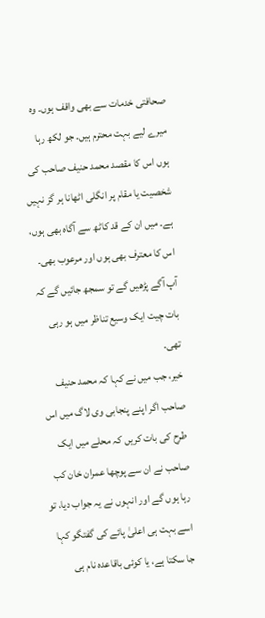صحافتی خدمات سے بھی واقف ہوں۔ وہ میرے لیے بہت محترم ہیں۔ جو لکھ رہا ہوں اس کا مقصد محمد حنیف صاحب کی شخصیت یا مقام پر انگلی اٹھانا ہر گز نہیں ہے۔ میں ان کے قد کاٹھ سے آگاہ بھی ہوں، اس کا معترف بھی ہوں اور مرعوب بھی۔ آپ آگے پڑھیں گے تو سمجھ جائیں گے کہ بات چیت ایک وسیع تناظر میں ہو رہی تھی۔
خیر، جب میں نے کہا کہ محمد حنیف صاحب اگر اپنے پنجابی وی لاگ میں اس طرح کی بات کریں کہ محلے میں ایک صاحب نے ان سے پوچھا عمران خان کب رہا ہوں گے اور انہوں نے یہ جواب دیا، تو اسے بہت ہی اعلیٰ پائے کی گفتگو کہا جا سکتا ہے، یا کوئی باقاعدہ نام ہی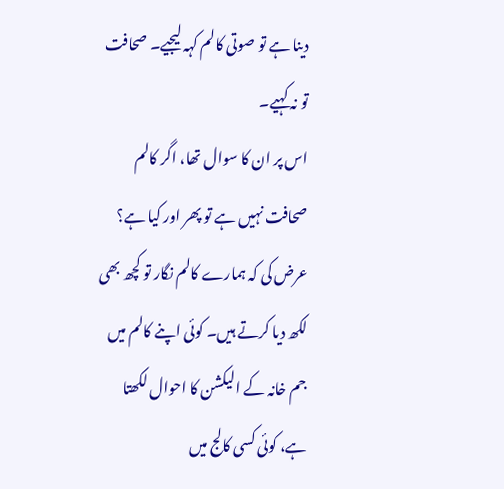دینا ہے تو صوتی کالم کہہ لیجیے۔ صحافت تو نہ کہیے۔
اس پر ان کا سوال تھا، اگر کالم صحافت نہیں ہے تو پھر اور کیا ہے؟
عرض کی کہ ہمارے کالم نگار تو کچھ بھی لکھ دیا کرتے ہیں۔ کوئی اپنے کالم میں جم خانہ کے الیکشن کا احوال لکھتا ہے، کوئی کسی کالج میں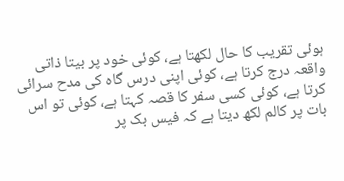ہوئی تقریب کا حال لکھتا ہے، کوئی خود پر بیتا ذاتی واقعہ درج کرتا ہے، کوئی اپنی درس گاہ کی مدح سرائی کرتا ہے، کوئی کسی سفر کا قصہ کہتا ہے، کوئی تو اس بات پر کالم لکھ دیتا ہے کہ فیس بک پر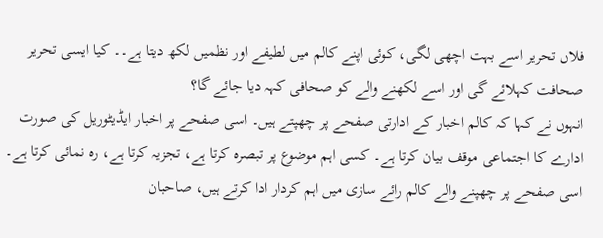فلاں تحریر اسے بہت اچھی لگی، کوئی اپنے کالم میں لطیفے اور نظمیں لکھ دیتا ہے۔۔ کیا ایسی تحریر صحافت کہلائے گی اور اسے لکھنے والے کو صحافی کہہ دیا جائے گا؟
انہوں نے کہا کہ کالم اخبار کے ادارتی صفحے پر چھپتے ہیں۔ اسی صفحے پر اخبار ایڈیٹوریل کی صورت ادارے کا اجتماعی موقف بیان کرتا ہے۔ کسی اہم موضوع پر تبصرہ کرتا ہے، تجزیہ کرتا ہے، رہ نمائی کرتا ہے۔ اسی صفحے پر چھپنے والے کالم رائے سازی میں اہم کردار ادا کرتے ہیں، صاحبان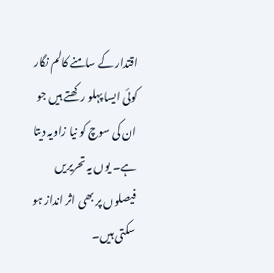اقتدار کے سامنے کالم نگار کوئی ایسا پہلو رکھتے ہیں جو ان کی سوچ کو نیا زاویہ دیتا ہے۔ یوں یہ تحریریں فیصلوں پر بھی اثر انداز ہو سکتی ہیں۔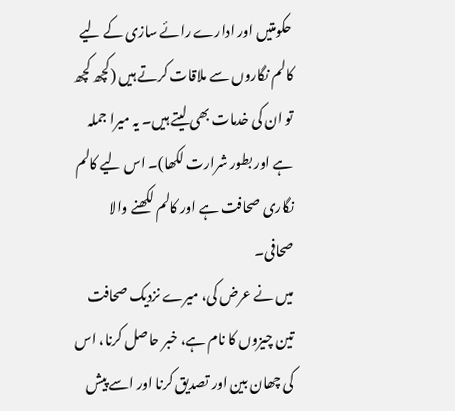حکومتیں اور ادارے رائے سازی کے لیے کالم نگاروں سے ملاقات کرتے ہیں (کچھ کچھ تو ان کی خدمات بھی لیتے ہیں۔ یہ میرا جملہ ہے اور بطور شرارت لکھا)۔ اس لیے کالم نگاری صحافت ہے اور کالم لکھنے والا صحافی۔
میں نے عرض کی، میرے نزدیک صحافت تین چیزوں کا نام ہے، خبر حاصل کرنا، اس کی چھان بین اور تصدیق کرنا اور اسے پیش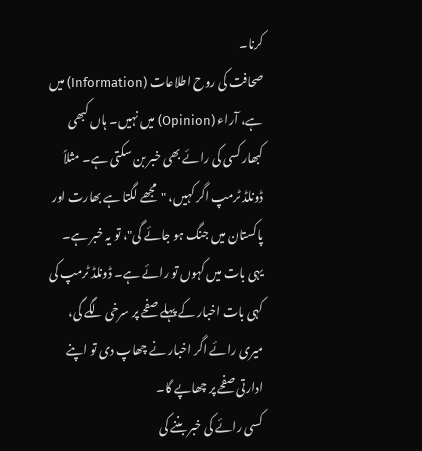کرنا۔
صحافت کی روح اطلاعات (Information) میں ہے، آراء (Opinion) میں نہیں۔ ہاں کبھی کبھار کسی کی رائے بھی خبر بن سکتی ہے۔ مثلاً ڈونلڈ ٹرمپ اگر کہیں، "مجھے لگتا ہے بھارت اور پاکستان میں جنگ ہو جائے گی"، تو یہ خبر ہے۔ یہی بات میں کہوں تو رائے ہے۔ ڈونلڈ ٹرمپ کی کہی بات اخبار کے پہلے صفحے پر سرخی لگے گی، میری رائے اگر اخبار نے چھاپ دی تو اپنے ادارتی صفحے پر چھاپے گا۔
کسی رائے کی خبر بننے کی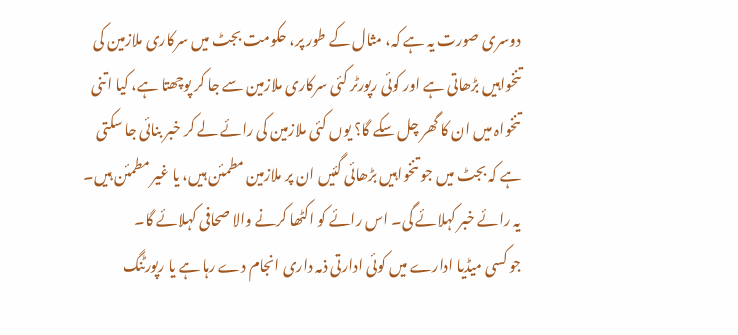دوسری صورت یہ ہے کہ، مثال کے طور پر، حکومت بجٹ میں سرکاری ملازمین کی تنخواہیں بڑھاتی ہے اور کوئی رپورٹر کئی سرکاری ملازمین سے جا کر پوچھتا ہے، کیا اتنی تنخواہ میں ان کا گھر چل سکے گا؟ یوں کئی ملازمین کی رائے لے کر خبر بنائی جا سکتی ہے کہ بجٹ میں جو تنخواہیں بڑھائی گئیں ان پر ملازمین مطمئن ہیں، یا غیر مطمئن ہیں۔ یہ رائے خبر کہلائے گی۔ اس رائے کو اکٹھا کرنے والا صحافی کہلائے گا۔
جو کسی میڈیا ادارے میں کوئی ادارتی ذمہ داری انجام دے رہا ہے یا رپورٹنگ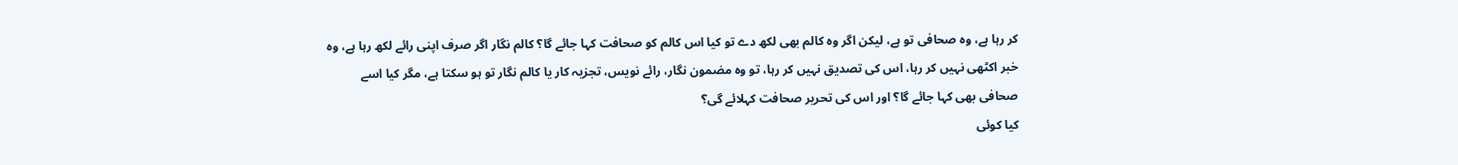کر رہا ہے، وہ صحافی تو ہے، لیکن اگر وہ کالم بھی لکھ دے تو کیا اس کالم کو صحافت کہا جائے گا؟ کالم نگار اگر صرف اپنی رائے لکھ رہا ہے، وہ خبر اکٹھی نہیں کر رہا، اس کی تصدیق نہیں کر رہا، تو وہ مضمون نگار، رائے نویس، تجزیہ کار یا کالم نگار تو ہو سکتا ہے، مگر کیا اسے صحافی بھی کہا جائے گا؟ اور اس کی تحریر صحافت کہلائے گی؟
کیا کوئی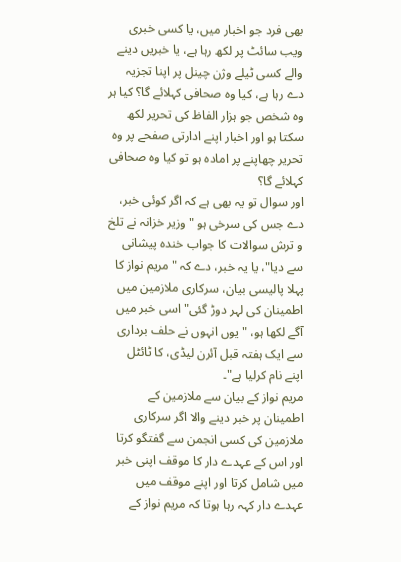بھی فرد جو اخبار میں، یا کسی خبری ویب سائٹ پر لکھ رہا ہے، یا خبریں دینے والے کسی ٹیلے وژن چینل پر اپنا تجزیہ دے رہا ہے، کیا وہ صحافی کہلائے گا؟ کیا ہر وہ شخص جو ہزار الفاظ کی تحریر لکھ سکتا ہو اور اخبار اپنے ادارتی صفحے پر وہ تحریر چھاپنے پر امادہ ہو تو کیا وہ صحافی کہلائے گا؟
اور سوال تو یہ بھی ہے کہ اگر کوئی خبر، دے جس کی سرخی ہو "وزیر خزانہ نے تلخ و ترش سوالات کا جواب خندہ پیشانی سے دیا"، یا یہ خبر، دے کہ "مریم نواز کا پہلا پالیسی بیان، سرکاری ملازمین میں اطمینان کی لہر دوڑ گئی" اسی خبر میں آگے لکھا ہو، "یوں انہوں نے حلف برداری سے ایک ہفتہ قبل آئرن لیڈی، کا ٹائٹل اپنے نام کرلیا ہے"۔
مریم نواز کے بیان سے ملازمین کے اطمینان پر خبر دینے والا اگر سرکاری ملازمین کی کسی انجمن سے گفتگو کرتا اور اس کے عہدے دار کا موقف اپنی خبر میں شامل کرتا اور اپنے موقف میں عہدے دار کہہ رہا ہوتا کہ مریم نواز کے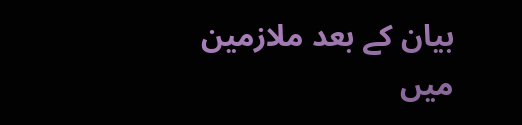بیان کے بعد ملازمین میں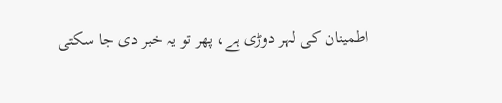اطمینان کی لہر دوڑی ہے، پھر تو یہ خبر دی جا سکتی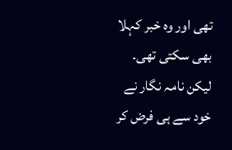تھی اور وہ خبر کہلا بھی سکتی تھی۔ لیکن نامہ نگار نے خود سے ہی فرض کر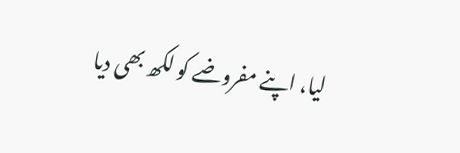لیا، اپنے مفروضے کو لکھ بھی دیا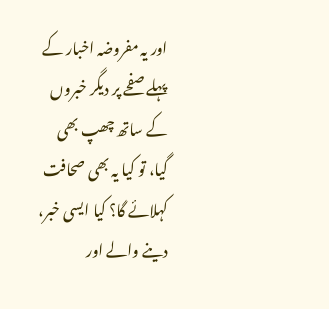اور یہ مفروضہ اخبار کے پہلے صفحے پر دیگر خبروں کے ساتھ چھپ بھی گیا، تو کیا یہ بھی صحافت کہلائے گا؟ کیا ایسی خبر، دینے والے اور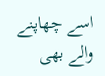اسے چھاپنے والے بھی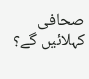صحافی کہلائیں گے؟